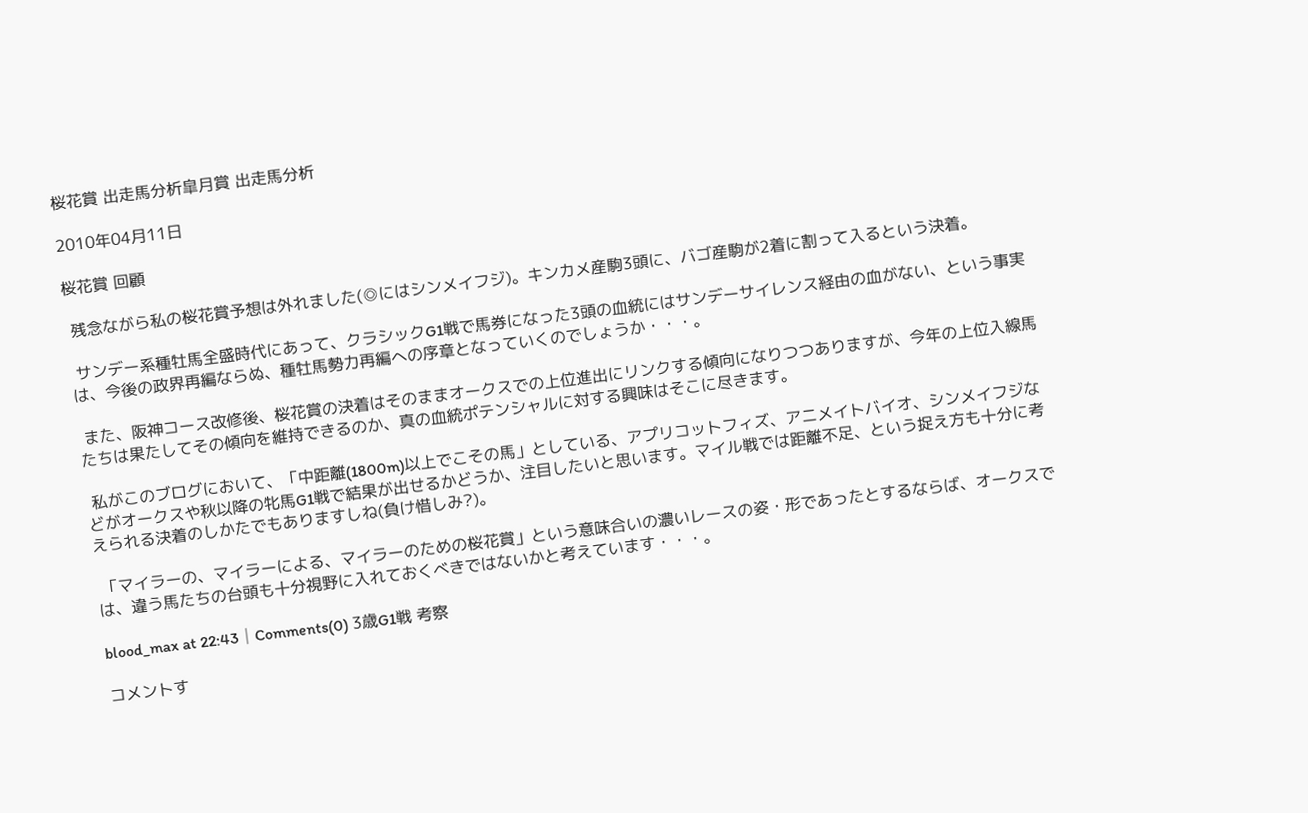桜花賞 出走馬分析皐月賞 出走馬分析

2010年04月11日

桜花賞 回顧

 残念ながら私の桜花賞予想は外れました(◎にはシンメイフジ)。キンカメ産駒3頭に、バゴ産駒が2着に割って入るという決着。

 サンデー系種牡馬全盛時代にあって、クラシックG1戦で馬券になった3頭の血統にはサンデーサイレンス経由の血がない、という事実は、今後の政界再編ならぬ、種牡馬勢力再編への序章となっていくのでしょうか・・・。

 また、阪神コース改修後、桜花賞の決着はそのままオークスでの上位進出にリンクする傾向になりつつありますが、今年の上位入線馬たちは果たしてその傾向を維持できるのか、真の血統ポテンシャルに対する興味はそこに尽きます。

 私がこのブログにおいて、「中距離(1800m)以上でこその馬」としている、アプリコットフィズ、アニメイトバイオ、シンメイフジなどがオークスや秋以降の牝馬G1戦で結果が出せるかどうか、注目したいと思います。マイル戦では距離不足、という捉え方も十分に考えられる決着のしかたでもありますしね(負け惜しみ?)。

 「マイラーの、マイラーによる、マイラーのための桜花賞」という意味合いの濃いレースの姿・形であったとするならば、オークスでは、違う馬たちの台頭も十分視野に入れておくべきではないかと考えています・・・。

blood_max at 22:43│Comments(0) 3歳G1戦 考察

コメントす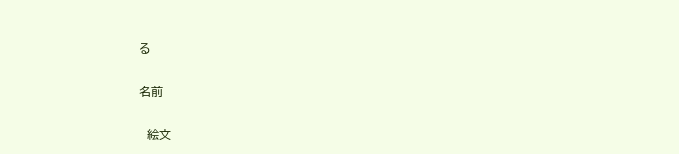る

名前

  絵文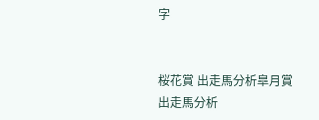字


桜花賞 出走馬分析皐月賞 出走馬分析